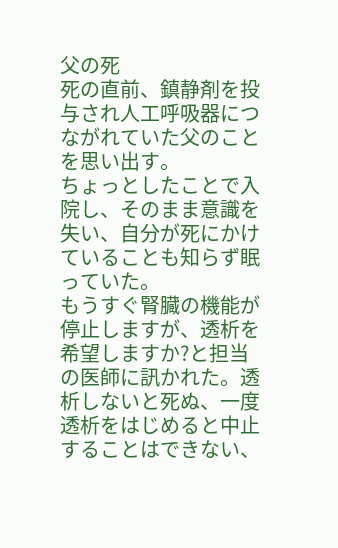父の死
死の直前、鎮静剤を投与され人工呼吸器につながれていた父のことを思い出す。
ちょっとしたことで入院し、そのまま意識を失い、自分が死にかけていることも知らず眠っていた。
もうすぐ腎臓の機能が停止しますが、透析を希望しますか?と担当の医師に訊かれた。透析しないと死ぬ、一度透析をはじめると中止することはできない、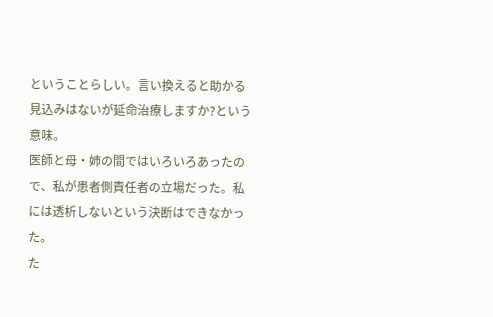ということらしい。言い換えると助かる見込みはないが延命治療しますか?という意味。
医師と母・姉の間ではいろいろあったので、私が患者側責任者の立場だった。私には透析しないという決断はできなかった。
た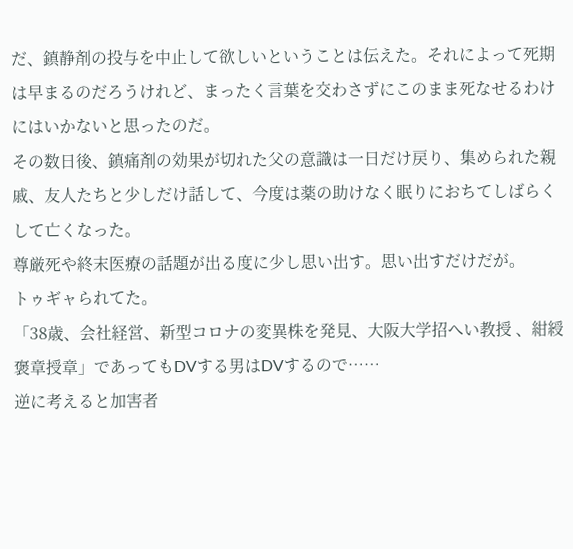だ、鎮静剤の投与を中止して欲しいということは伝えた。それによって死期は早まるのだろうけれど、まったく言葉を交わさずにこのまま死なせるわけにはいかないと思ったのだ。
その数日後、鎮痛剤の効果が切れた父の意識は一日だけ戻り、集められた親戚、友人たちと少しだけ話して、今度は薬の助けなく眠りにおちてしばらくして亡くなった。
尊厳死や終末医療の話題が出る度に少し思い出す。思い出すだけだが。
トゥギャられてた。
「38歳、会社経営、新型コロナの変異株を発見、大阪大学招へい教授 、紺綬褒章授章」であってもDVする男はDVするので……
逆に考えると加害者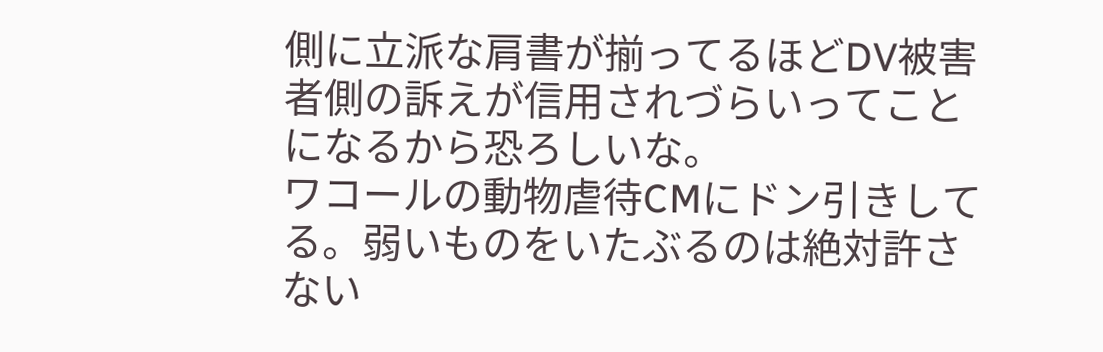側に立派な肩書が揃ってるほどDV被害者側の訴えが信用されづらいってことになるから恐ろしいな。
ワコールの動物虐待CMにドン引きしてる。弱いものをいたぶるのは絶対許さない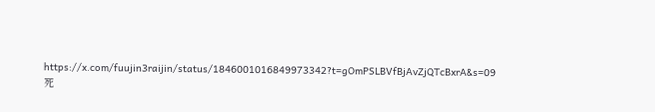https://x.com/fuujin3raijin/status/1846001016849973342?t=gOmPSLBVfBjAvZjQTcBxrA&s=09
死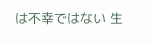は不幸ではない 生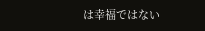は幸福ではない